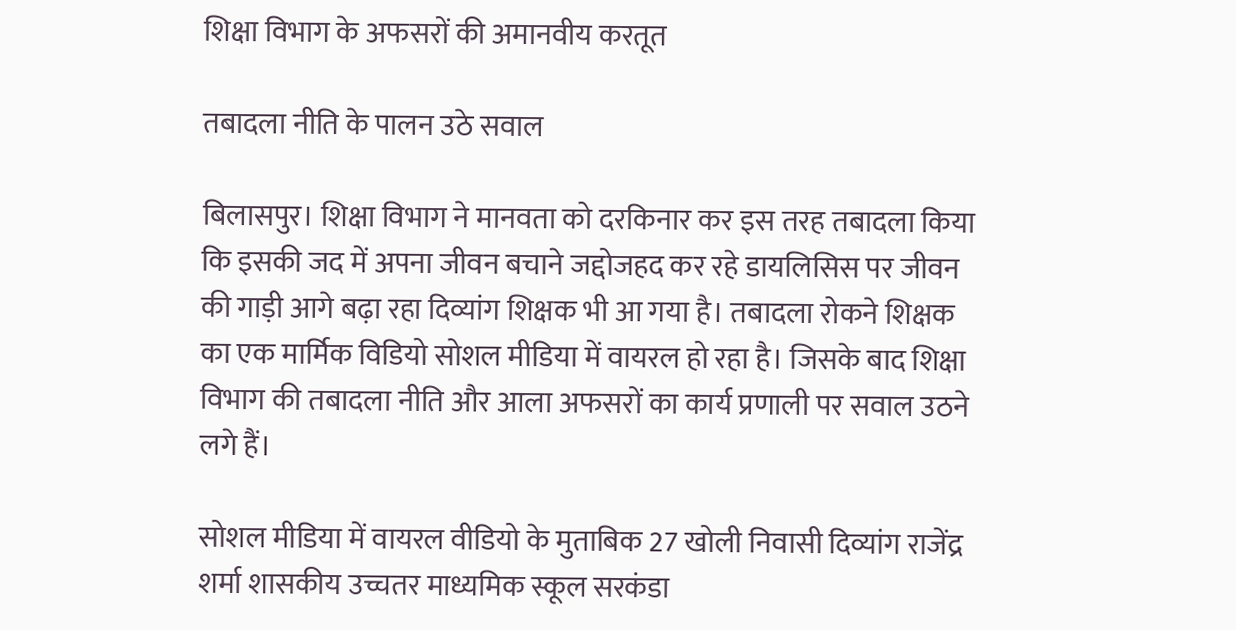शिक्षा विभाग के अफसरों की अमानवीय करतूत

तबादला नीति के पालन उठे सवाल

बिलासपुर। शिक्षा विभाग ने मानवता को दरकिनार कर इस तरह तबादला किया कि इसकी जद में अपना जीवन बचाने जद्दोजहद कर रहे डायलिसिस पर जीवन की गाड़ी आगे बढ़ा रहा दिव्यांग शिक्षक भी आ गया है। तबादला रोकने शिक्षक का एक मार्मिक विडियो सोशल मीडिया में वायरल हो रहा है। जिसके बाद शिक्षा विभाग की तबादला नीति और आला अफसरों का कार्य प्रणाली पर सवाल उठने लगे हैं।

सोशल मीडिया में वायरल वीडियो के मुताबिक 27 खोली निवासी दिव्यांग राजेंद्र शर्मा शासकीय उच्चतर माध्यमिक स्कूल सरकंडा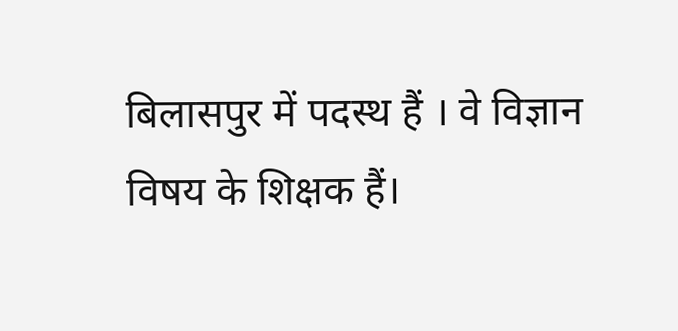बिलासपुर में पदस्थ हैं । वे विज्ञान विषय के शिक्षक हैं।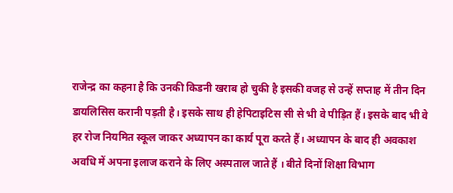राजेन्द्र का कहना है कि उनकी किडनी खराब हो चुकी है इसकी वजह से उन्हें सप्ताह में तीन दिन डायलिसिस करानी पड़ती है। इसके साथ ही हेपिटाइटिस सी से भी वे पीड़ित हैं। इसके बाद भी वे हर रोज नियमित स्कूल जाकर अध्यापन का कार्य पूरा करते हैं। अध्यापन के बाद ही अवकाश अवधि में अपना इलाज कराने के लिए अस्पताल जाते हैं । बीते दिनों शिक्षा विभाग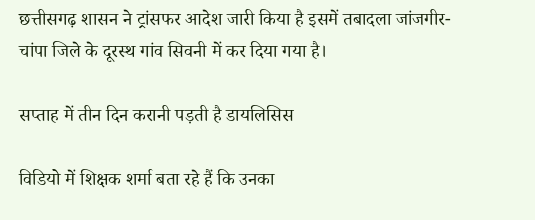छत्तीसगढ़ शासन ने ट्रांसफर आदेश जारी किया है इसमें तबादला जांजगीर-चांपा जिले के दूरस्थ गांव सिवनी में कर दिया गया है।

सप्ताह में तीन दिन करानी पड़ती है डायलिसिस

विडियो में शिक्षक शर्मा बता रहे हैं कि उनका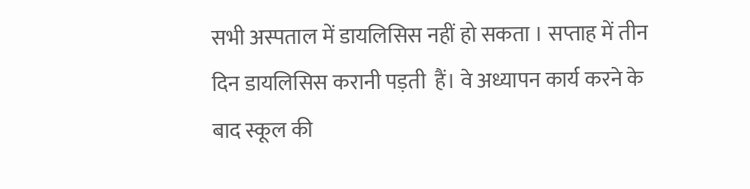सभी अस्पताल में डायलिसिस नहीं हो सकता । सप्ताह में तीन दिन डायलिसिस करानी पड़ती  हैं। वे अध्यापन कार्य करने के बाद स्कूल की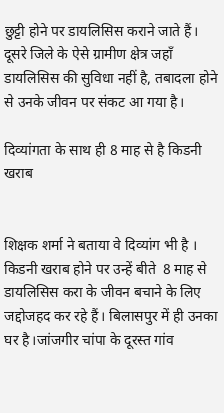छुट्टी होने पर डायलिसिस कराने जाते हैं। दूसरे जिले के ऐसे ग्रामीण क्षेत्र जहाँ डायलिसिस की सुविधा नहीं है, तबादला होने से उनके जीवन पर संकट आ गया है।

दिव्यांगता के साथ ही 8 माह से है किडनी खराब


शिक्षक शर्मा ने बताया वे दिव्यांग भी है । किडनी खराब होने पर उन्हें बीते  8 माह से डायलिसिस करा के जीवन बचाने के लिए जद्दोजहद कर रहे हैं। बिलासपुर में ही उनका घर है।जांजगीर चांपा के दूरस्त गांव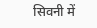सिवनी में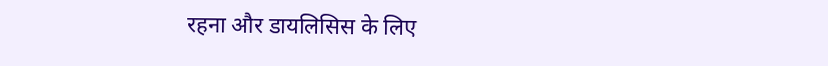रहना और डायलिसिस के लिए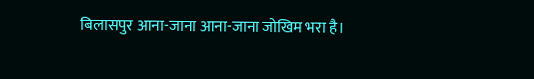बिलासपुर आना-जाना आना-जाना जोखिम भरा है।